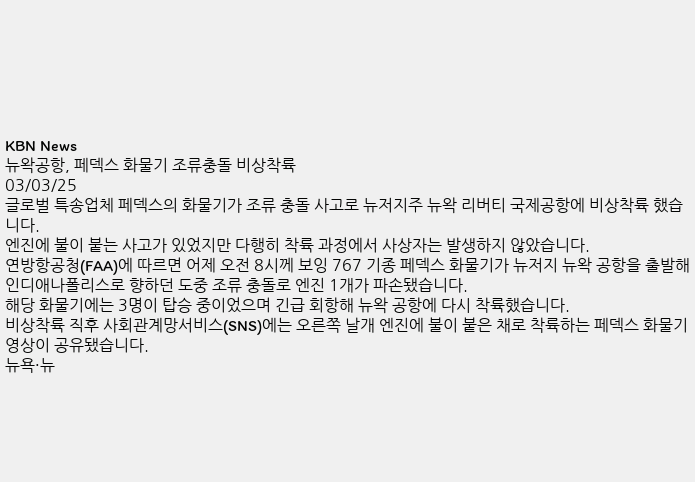KBN News
뉴왁공항, 페덱스 화물기 조류충돌 비상착륙
03/03/25
글로벌 특송업체 페덱스의 화물기가 조류 충돌 사고로 뉴저지주 뉴왁 리버티 국제공항에 비상착륙 했습니다.
엔진에 불이 붙는 사고가 있었지만 다행히 착륙 과정에서 사상자는 발생하지 않았습니다.
연방항공청(FAA)에 따르면 어제 오전 8시께 보잉 767 기종 페덱스 화물기가 뉴저지 뉴왁 공항을 출발해 인디애나폴리스로 향하던 도중 조류 충돌로 엔진 1개가 파손됐습니다.
해당 화물기에는 3명이 탑승 중이었으며 긴급 회항해 뉴왁 공항에 다시 착륙했습니다.
비상착륙 직후 사회관계망서비스(SNS)에는 오른쪽 날개 엔진에 불이 붙은 채로 착륙하는 페덱스 화물기 영상이 공유됐습니다.
뉴욕·뉴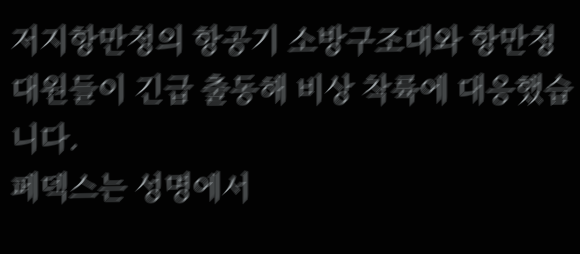저지항만청의 항공기 소방구조대와 항만청 대원들이 긴급 출동해 비상 착륙에 대응했습니다.
페덱스는 성명에서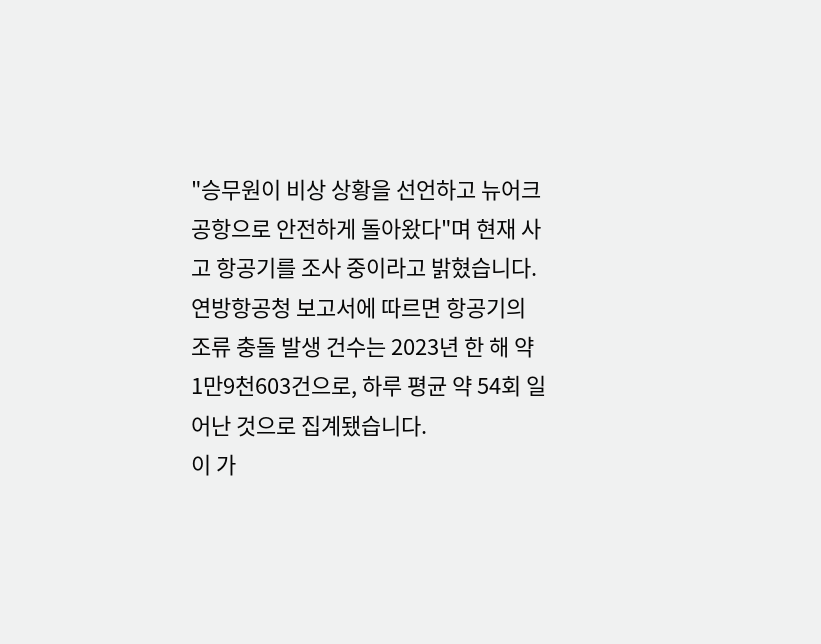"승무원이 비상 상황을 선언하고 뉴어크 공항으로 안전하게 돌아왔다"며 현재 사고 항공기를 조사 중이라고 밝혔습니다.
연방항공청 보고서에 따르면 항공기의 조류 충돌 발생 건수는 2023년 한 해 약 1만9천603건으로, 하루 평균 약 54회 일어난 것으로 집계됐습니다.
이 가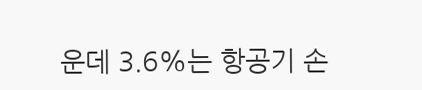운데 3.6%는 항공기 손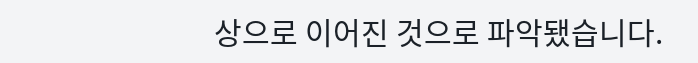상으로 이어진 것으로 파악됐습니다.